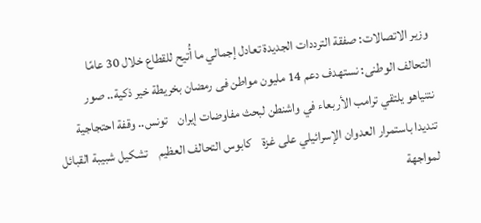وزير الاتصالات: صفقة الترددات الجديدة تعادل إجمالي ما أُتيح للقطاع خلال 30 عامًا    التحالف الوطنى: نستهدف دعم 14 مليون مواطن فى رمضان بخريطة خير ذكية.. صور    نتنياهو يلتقي ترامب الأربعاء في واشنطن لبحث مفاوضات إيران    تونس.. وقفة احتجاجية تنديدا باستمرار العدوان الإسرائيلي على غزة    كابوس التحالف العظيم    تشكيل شبيبة القبائل لمواجهة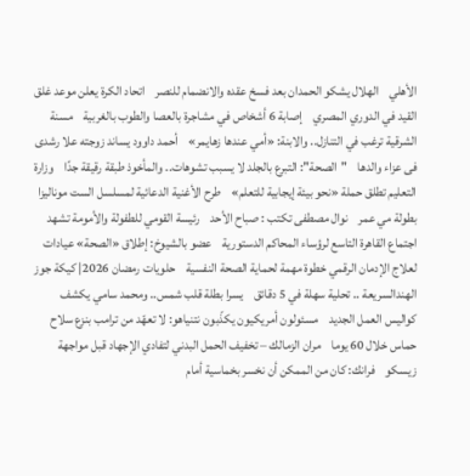الأهلي    الهلال يشكو الحمدان بعد فسخ عقده والانضمام للنصر    اتحاد الكرة يعلن موعد غلق القيد في الدوري المصري    إصابة 6 أشخاص في مشاجرة بالعصا والطوب بالغربية    مسنة الشرقية ترغب في التنازل.. والابنة: «أمي عندها زهايمر»    أحمد داوود يساند زوجته علا رشدى فى عزاء والدها    "الصحة": التبرع بالجلد لا يسبب تشوهات.. والمأخوذ طبقة رقيقة جدًا    وزارة التعليم تطلق حملة «نحو بيئة إيجابية للتعلم»    طرح الأغنية الدعائية لمسلسل الست موناليزا بطولة مي عمر    نوال مصطفى تكتب : صباح الأحد    رئيسة القومي للطفولة والأمومة تشهد اجتماع القاهرة التاسع لرؤساء المحاكم الدستورية    عضو بالشيوخ: إطلاق «الصحة» عيادات لعلاج الإدمان الرقمي خطوة مهمة لحماية الصحة النفسية    حلويات رمضان 2026| كيكة جوز الهندالسريعة .. تحلية سهلة في 5 دقائق    يسرا بطلة قلب شمس.. ومحمد سامي يكشف كواليس العمل الجديد    مسئولون أمريكيون يكذّبون نتنياهو: لا تعهّد من ترامب بنزع سلاح حماس خلال 60 يوما    مران الزمالك – تخفيف الحمل البدني لتفادي الإجهاد قبل مواجهة زيسكو    فرانك: كان من الممكن أن نخسر بخماسية أمام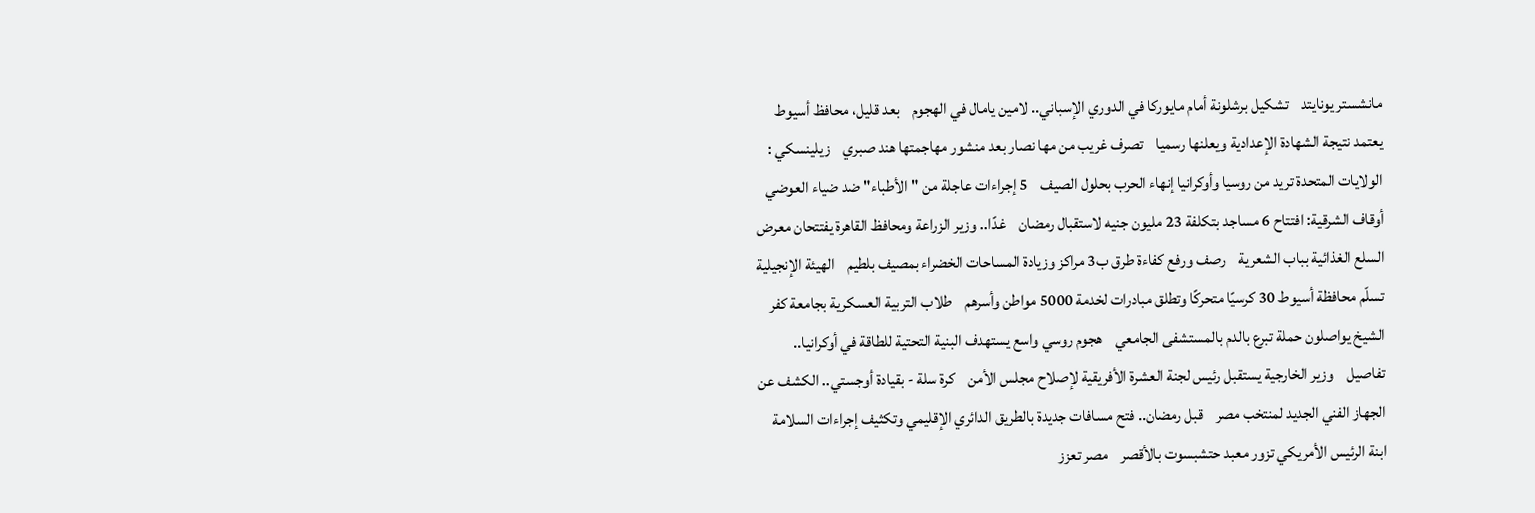مانشستر يونايتد    تشكيل برشلونة أمام مايوركا في الدوري الإسباني.. لامين يامال في الهجوم    بعد قليل، محافظ أسيوط يعتمد نتيجة الشهادة الإعدادية ويعلنها رسميا    تصرف غريب من مها نصار بعد منشور مهاجمتها هند صبري    زيلينسكي : الولايات المتحدة تريد من روسيا وأوكرانيا إنهاء الحرب بحلول الصيف    5 إجراءات عاجلة من "الأطباء" ضد ضياء العوضي    أوقاف الشرقية: افتتاح 6 مساجد بتكلفة 23 مليون جنيه لاستقبال رمضان    غدًا.. وزير الزراعة ومحافظ القاهرة يفتتحان معرض السلع الغذائية بباب الشعرية    رصف ورفع كفاءة طرق ب3 مراكز وزيادة المساحات الخضراء بمصيف بلطيم    الهيئة الإنجيلية تسلّم محافظة أسيوط 30 كرسيًا متحركًا وتطلق مبادرات لخدمة 5000 مواطن وأسرهم    طلاب التربية العسكرية بجامعة كفر الشيخ يواصلون حملة تبرع بالدم بالمستشفى الجامعي    هجوم روسي واسع يستهدف البنية التحتية للطاقة في أوكرانيا.. تفاصيل    وزير الخارجية يستقبل رئيس لجنة العشرة الأفريقية لإصلاح مجلس الأمن    كرة سلة - بقيادة أوجستي.. الكشف عن الجهاز الفني الجديد لمنتخب مصر    قبل رمضان.. فتح مسافات جديدة بالطريق الدائري الإقليمي وتكثيف إجراءات السلامة    ابنة الرئيس الأمريكي تزور معبد حتشبسوت بالأقصر    مصر تعزز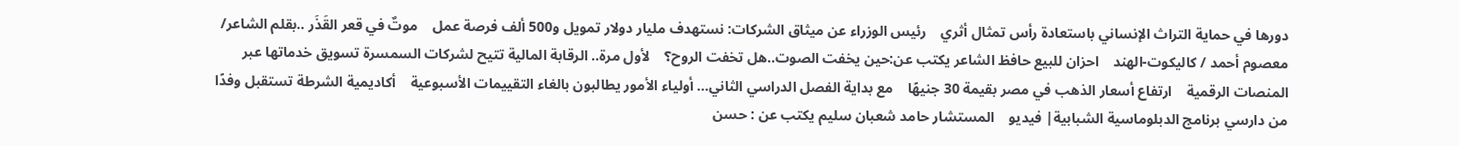دورها في حماية التراث الإنساني باستعادة رأس تمثال أثري    رئيس الوزراء عن ميثاق الشركات: نستهدف مليار دولار تمويل و500 ألف فرصة عمل    موتٌ في قعر القَذَر ..بقلم الشاعر/ معصوم أحمد / كاليكوت-الهند    احزان للبيع حافظ الشاعر يكتب عن:حين يخفت الصوت..هل تخفت الروح؟    لأول مرة.. الرقابة المالية تتيح لشركات السمسرة تسويق خدماتها عبر المنصات الرقمية    ارتفاع أسعار الذهب في مصر بقيمة 30 جنيهًا    مع بداية الفصل الدراسي الثاني… أولياء الأمور يطالبون بالغاء التقييمات الأسبوعية    أكاديمية الشرطة تستقبل وفدًا من دارسي برنامج الدبلوماسية الشبابية| فيديو    المستشار حامد شعبان سليم يكتب عن : حسن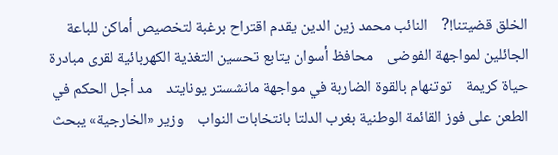الخلق قضيتنا!?    النائب محمد زين الدين يقدم اقتراح برغبة لتخصيص أماكن للباعة الجائلين لمواجهة الفوضى    محافظ أسوان يتابع تحسين التغذية الكهربائية لقرى مبادرة حياة كريمة    توتنهام بالقوة الضاربة في مواجهة مانشستر يونايتد    مد أجل الحكم في الطعن على فوز القائمة الوطنية بغرب الدلتا بانتخابات النواب    وزير «الخارجية» يبحث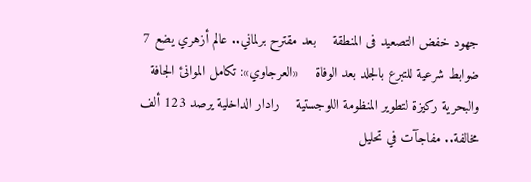جهود خفض التصعيد فى المنطقة    بعد مقترح برلماني.. عالم أزهري يضع 7 ضوابط شرعية للتبرع بالجلد بعد الوفاة    «العرجاوي»: تكامل الموانئ الجافة والبحرية ركيزة لتطوير المنظومة اللوجستية    رادار الداخلية يرصد 123 ألف مخالفة.. مفاجآت في تحليل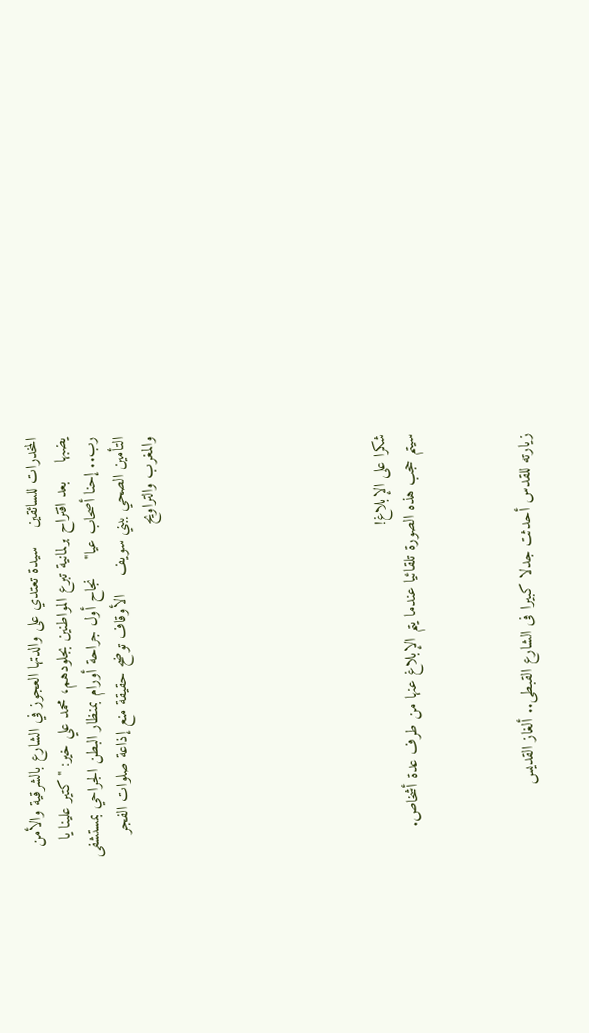المخدرات للسائقين    سيدة تعتدي على والدتها العجوز في الشارع بالشرقية والأمن يضبها    بعد اقتراح برلمانية تبرع المواطنين بجلودهم، محمد علي خير: "كتير علينا يا رب.. إحنا أصحاب عيا"    نجاح أول جراحة أورام بمنظار البطن الجراحي بمستشفى التأمين الصحي ببني سويف    الأوقاف توضح حقيقة منع إذاعة صلوات الفجر والمغرب والتراويح







شكرا على الإبلاغ!
سيتم حجب هذه الصورة تلقائيا عندما يتم الإبلاغ عنها من طرف عدة أشخاص.



زيارته للقدس أحدثت جدلا كبيرا فى الشارع القبطى.. ألغاز القديس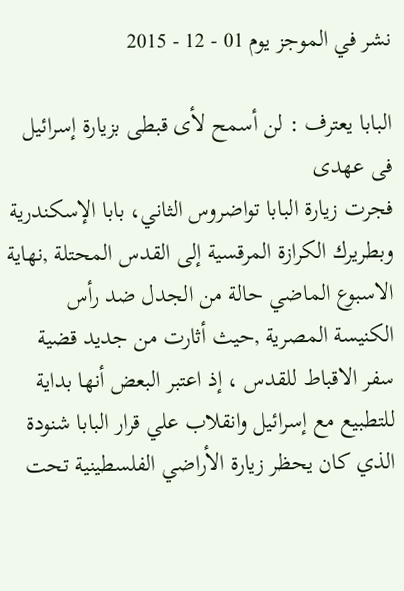نشر في الموجز يوم 01 - 12 - 2015

البابا يعترف : لن أسمح لأى قبطى بزيارة إسرائيل فى عهدى
فجرت زيارة البابا تواضروس الثاني، بابا الإسكندرية وبطريرك الكرازة المرقسية إلى القدس المحتلة ,نهاية الاسبوع الماضي حالة من الجدل ضد رأس الكنيسة المصرية ,حيث أثارت من جديد قضية سفر الاقباط للقدس ، إذ اعتبر البعض أنها بداية للتطبيع مع إسرائيل وانقلاب علي قرار البابا شنودة الذي كان يحظر زيارة الأراضي الفلسطينية تحت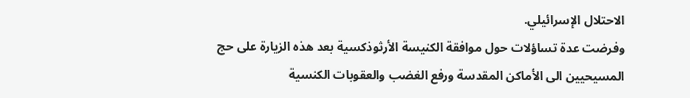الاحتلال الإسرائيلي.
وفرضت عدة تساؤلات حول موافقة الكنيسة الأرثوذكسية بعد هذه الزيارة على حج المسيحيين الى الأماكن المقدسة ورفع الغضب والعقوبات الكنسية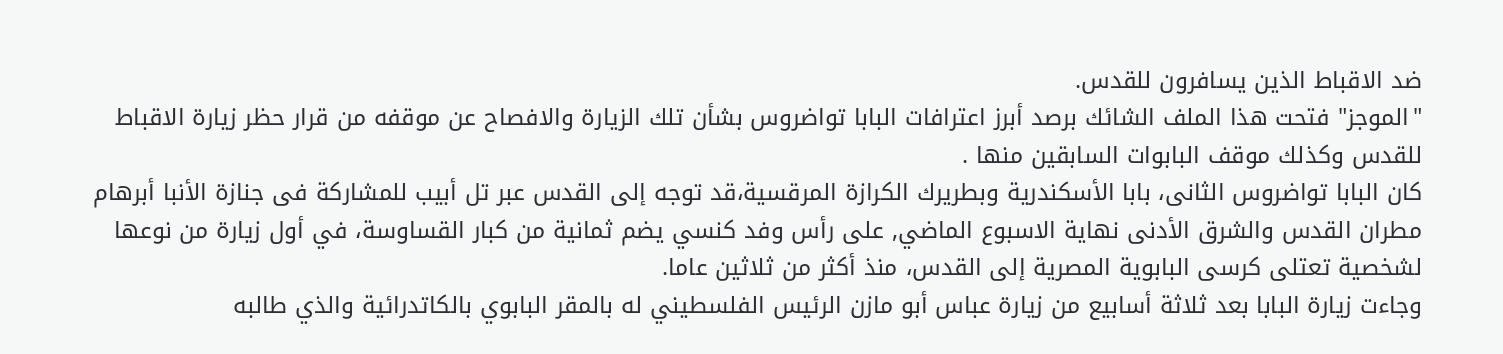ضد الاقباط الذين يسافرون للقدس.
"الموجز" فتحت هذا الملف الشائك برصد أبرز اعترافات البابا تواضروس بشأن تلك الزيارة والافصاح عن موقفه من قرار حظر زيارة الاقباط للقدس وكذلك موقف البابوات السابقين منها .
كان البابا تواضروس الثانى، بابا الأسكندرية وبطريرك الكرازة المرقسية،قد توجه إلى القدس عبر تل أبيب للمشاركة فى جنازة الأنبا أبرهام مطران القدس والشرق الأدنى نهاية الاسبوع الماضي, على رأس وفد كنسي يضم ثمانية من كبار القساوسة، في أول زيارة من نوعها لشخصية تعتلى كرسى البابوية المصرية إلى القدس، منذ أكثر من ثلاثين عاما.
وجاءت زيارة البابا بعد ثلاثة أسابيع من زيارة عباس أبو مازن الرئيس الفلسطيني له بالمقر البابوي بالكاتدرائية والذي طالبه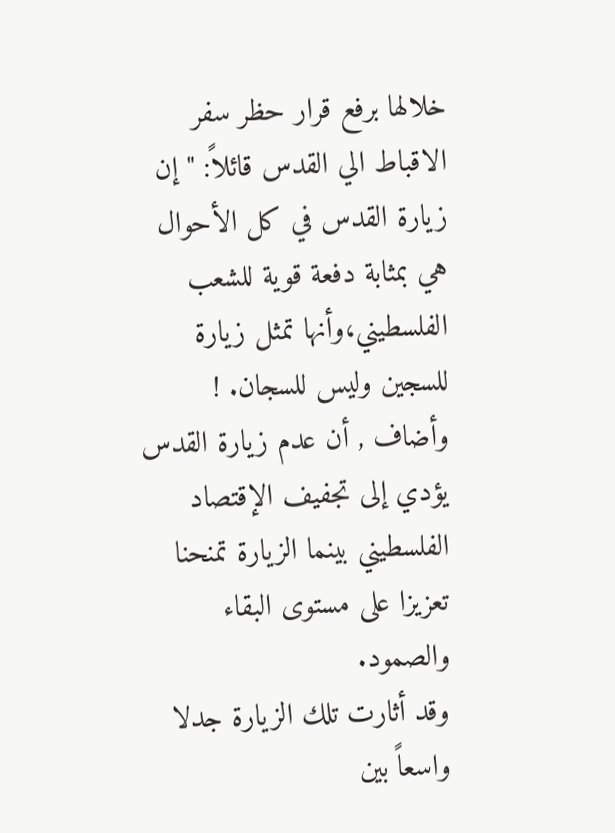خلالها برفع قرار حظر سفر الاقباط الي القدس قائلاً: " إن زيارة القدس في كل الأحوال هي بمثابة دفعة قوية للشعب الفلسطيني،وأنها تمثل زيارة للسجين وليس للسجان. !
وأضاف , أن عدم زيارة القدس يؤدي إلى تجفيف الإقتصاد الفلسطيني بينما الزيارة تمنحنا تعزيزا على مستوى البقاء والصمود.
وقد أثارت تلك الزيارة جدلا واسعاً بين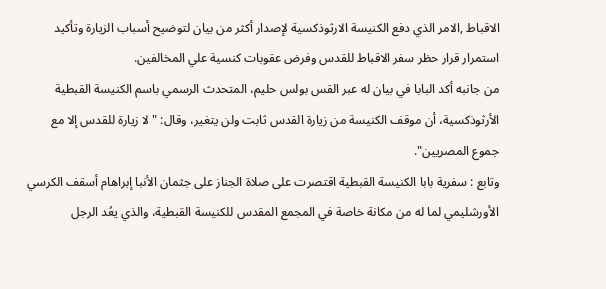الاقباط ,الامر الذي دفع الكنيسة الارثوذكسية لإصدار أكثر من بيان لتوضيح أسباب الزيارة وتأكيد استمرار قرار حظر سفر الاقباط للقدس وفرض عقوبات كنسية علي المخالفين.
من جانبه أكد البابا في بيان له عبر القس بولس حليم، المتحدث الرسمي باسم الكنيسة القبطية الأرثوذكسية، أن موقف الكنيسة من زيارة القدس ثابت ولن يتغير، وقال: " لا زيارة للقدس إلا مع جموع المصريين".
وتابع : سفرية بابا الكنيسة القبطية اقتصرت على صلاة الجناز على جثمان الأنبا إبراهام أسقف الكرسي الأورشليمي لما له من مكانة خاصة في المجمع المقدس للكنيسة القبطية، والذي يعُد الرجل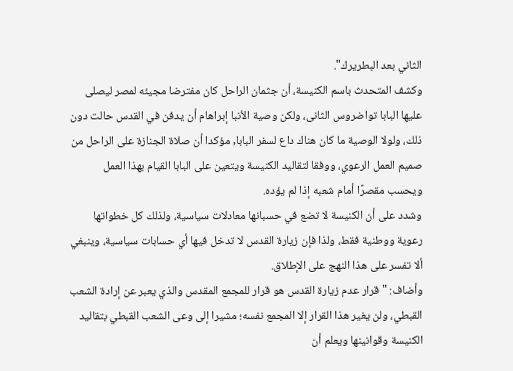الثاني بعد البطريرك".
وكشف المتحدث باسم الكنيسة، أن جثمان الراحل كان مفترضا مجيئه لمصر ليصلى عليها البابا تواضروس الثانى، ولكن وصية الأنبا إبراهام أن يدفن في القدس حالت دون ذلك، ولولا الوصية ما كان هناك داع لسفر البابا, مؤكدا أن صلاة الجنازة على الراحل من صميم العمل الرعوي، ووفقا لتقاليد الكنيسة ويتعين على البابا القيام بهذا العمل ويحسب مقصرًا أمام شعبه إذا لم يؤده.
وشدد على أن الكنيسة لا تضع في حسبانها معادلات سياسية، ولذلك كل خطواتها رعوية ووطنية فقط، ولذا فإن زيارة القدس لا تدخل فيها أي حسابات سياسية، وينبغي ألا تفسر على هذا النهج على الإطلاق.
وأضاف: " قرار عدم زيارة القدس هو قرار للمجمع المقدس والذي يعبر عن إرادة الشعب القبطي، ولن يغير هذا القرار إلا المجمع نفسه؛ مشيرا إلى وعى الشعب القبطي بتقاليد الكنيسة وقوانينها ويعلم أن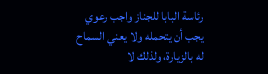رئاسة البابا للجناز واجب رعوي يجب أن يتحمله ولا يعني السماح له بالزيارة، ولذلك لا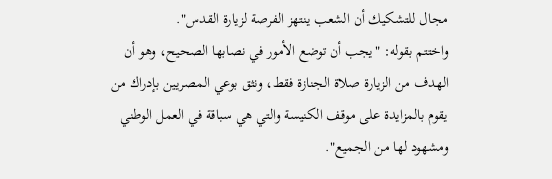مجال للتشكيك أن الشعب ينتهز الفرصة لزيارة القدس".
واختتم بقوله: "يجب أن توضع الأمور في نصابها الصحيح، وهو أن الهدف من الزيارة صلاة الجنازة فقط، ونثق بوعي المصريين بإدراك من يقوم بالمزايدة على موقف الكنيسة والتي هي سباقة في العمل الوطني ومشهود لها من الجميع".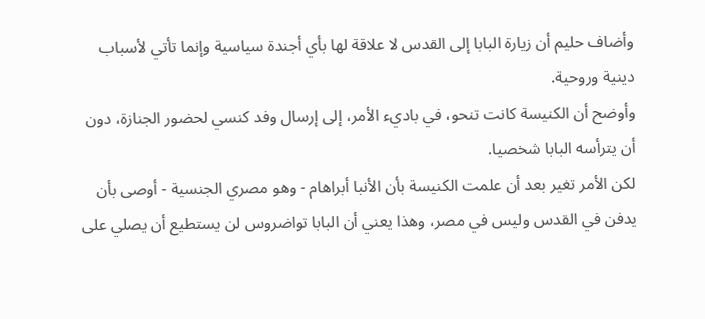وأضاف حليم أن زيارة البابا إلى القدس لا علاقة لها بأي أجندة سياسية وإنما تأتي لأسباب دينية وروحية.
وأوضح أن الكنيسة كانت تنحو، في باديء الأمر، إلى إرسال وفد كنسي لحضور الجنازة، دون أن يترأسه البابا شخصيا.
لكن الأمر تغير بعد أن علمت الكنيسة بأن الأنبا أبراهام - وهو مصري الجنسية - أوصى بأن يدفن في القدس وليس في مصر، وهذا يعني أن البابا تواضروس لن يستطيع أن يصلي على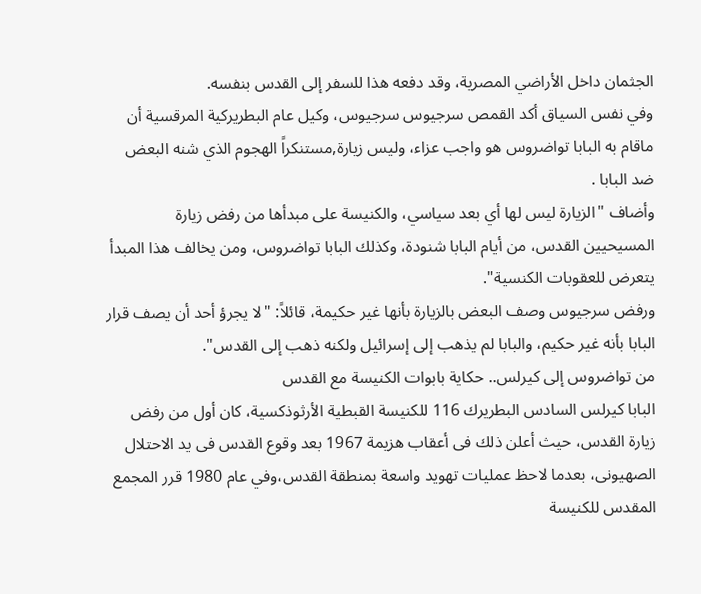الجثمان داخل الأراضي المصرية، وقد دفعه هذا للسفر إلى القدس بنفسه.
وفي نفس السياق أكد القمص سرجيوس سرجيوس، وكيل عام البطريركية المرقسية أن ماقام به البابا تواضروس هو واجب عزاء، وليس زيارة,مستنكراً الهجوم الذي شنه البعض ضد البابا .
وأضاف "الزيارة ليس لها أي بعد سياسي، والكنيسة على مبدأها من رفض زيارة المسيحيين القدس، من أيام البابا شنودة، وكذلك البابا تواضروس، ومن يخالف هذا المبدأ يتعرض للعقوبات الكنسية".
ورفض سرجيوس وصف البعض بالزيارة بأنها غير حكيمة، قائلاً: "لا يجرؤ أحد أن يصف قرار البابا بأنه غير حكيم، والبابا لم يذهب إلى إسرائيل ولكنه ذهب إلى القدس".
من تواضروس إلى كيرلس.. حكاية بابوات الكنيسة مع القدس
البابا كيرلس السادس البطريرك 116 للكنيسة القبطية الأرثوذكسية، كان أول من رفض زيارة القدس، حيث أعلن ذلك فى أعقاب هزيمة 1967 بعد وقوع القدس فى يد الاحتلال الصهيونى، بعدما لاحظ عمليات تهويد واسعة بمنطقة القدس،وفي عام 1980 قرر المجمع المقدس للكنيسة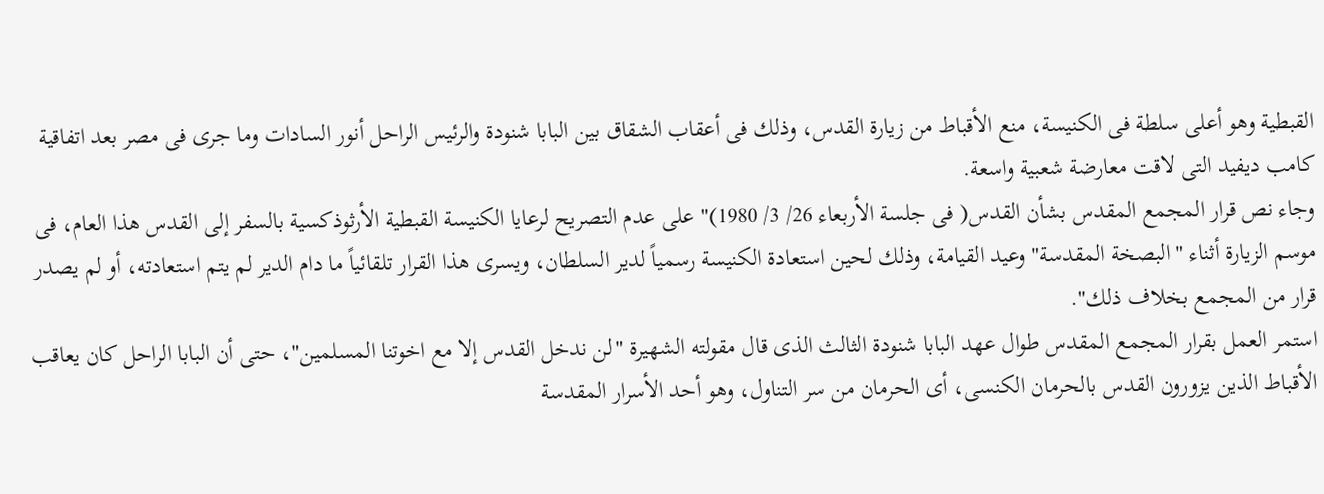القبطية وهو أعلى سلطة فى الكنيسة، منع الأقباط من زيارة القدس، وذلك فى أعقاب الشقاق بين البابا شنودة والرئيس الراحل أنور السادات وما جرى فى مصر بعد اتفاقية كامب ديفيد التى لاقت معارضة شعبية واسعة.
وجاء نص قرار المجمع المقدس بشأن القدس( فى جلسة الأربعاء 26/ 3/ 1980)" على عدم التصريح لرعايا الكنيسة القبطية الأرثوذكسية بالسفر إلى القدس هذا العام، فى موسم الزيارة أثناء "البصخة المقدسة" وعيد القيامة، وذلك لحين استعادة الكنيسة رسمياً لدير السلطان، ويسرى هذا القرار تلقائياً ما دام الدير لم يتم استعادته، أو لم يصدر قرار من المجمع بخلاف ذلك".
استمر العمل بقرار المجمع المقدس طوال عهد البابا شنودة الثالث الذى قال مقولته الشهيرة "لن ندخل القدس إلا مع اخوتنا المسلمين"، حتى أن البابا الراحل كان يعاقب الأقباط الذين يزورون القدس بالحرمان الكنسى، أى الحرمان من سر التناول، وهو أحد الأسرار المقدسة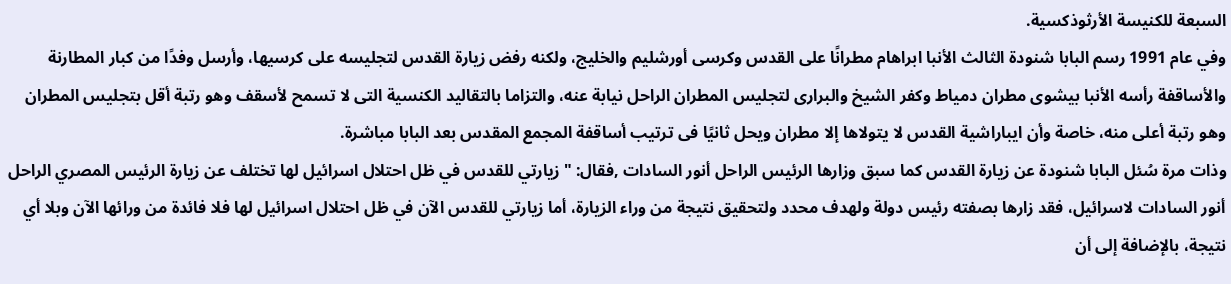السبعة للكنيسة الأرثوذكسية.
وفي عام 1991 رسم البابا شنودة الثالث الأنبا ابراهام مطرانًا على القدس وكرسى أورشليم والخليج، ولكنه رفض زيارة القدس لتجليسه على كرسيها، وأرسل وفدًا من كبار المطارنة والأساقفة رأسه الأنبا بيشوى مطران دمياط وكفر الشيخ والبرارى لتجليس المطران الراحل نيابة عنه، والتزاما بالتقاليد الكنسية التى لا تسمح لأسقف وهو رتبة أقل بتجليس المطران وهو رتبة أعلى منه، خاصة وأن ايباراشية القدس لا يتولاها إلا مطران ويحل ثانيًا فى ترتيب أساقفة المجمع المقدس بعد البابا مباشرة.
وذات مرة سُئل البابا شنودة عن زيارة القدس كما سبق وزارها الرئيس الراحل أنور السادات ,فقال: " زيارتي للقدس في ظل احتلال اسرائيل لها تختلف عن زيارة الرئيس المصري الراحل أنور السادات لاسرائيل، فقد زارها بصفته رئيس دولة ولهدف محدد ولتحقيق نتيجة من وراء الزيارة، أما زيارتي للقدس الآن في ظل احتلال اسرائيل لها فلا فائدة من ورائها الآن وبلا أي نتيجة، بالإضافة إلى أن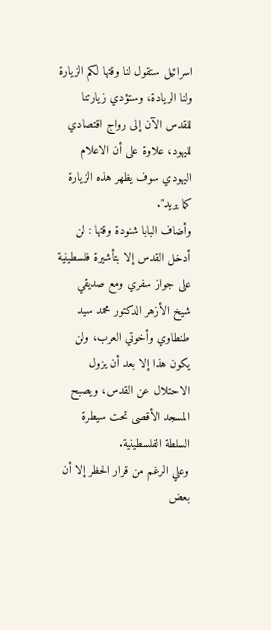اسرائيل ستقول لنا وقتها لكم الزيارة ولنا الريادة، وستؤدي زيارتنا للقدس الآن إلى رواج اقتصادي لليهود، علاوة على أن الاعلام اليهودي سوف يظهر هذه الزيارة كما يريد".
وأضاف البابا شنودة وقتها : لن أدخل القدس إلا بتأشيرة فلسطينية على جواز سفري ومع صديقي شيخ الأزهر الدكتور محمد سيد طنطاوي وأخوتي العرب، ولن يكون هذا إلا بعد أن يزول الاحتلال عن القدس، ويصبح المسجد الأقصى تحت سيطرة السلطة الفلسطينية.
وعلي الرغم من قرار الحظر إلا أن بعض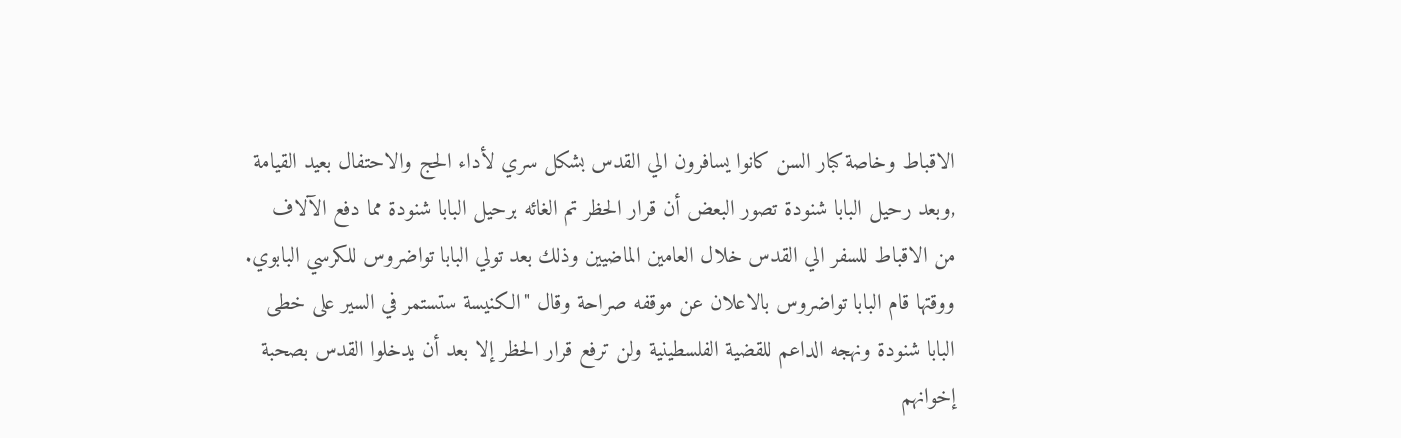الاقباط وخاصة كبار السن كانوا يسافرون الي القدس بشكل سري لأداء الحج والاحتفال بعيد القيامة ,وبعد رحيل البابا شنودة تصور البعض أن قرار الحظر تم الغائه برحيل البابا شنودة مما دفع الآلاف من الاقباط للسفر الي القدس خلال العامين الماضيين وذلك بعد تولي البابا تواضروس للكرسي البابوي.
ووقتها قام البابا تواضروس بالاعلان عن موقفه صراحة وقال "الكنيسة ستستمر في السير على خطى البابا شنودة ونهجه الداعم للقضية الفلسطينية ولن ترفع قرار الحظر إلا بعد أن يدخلوا القدس بصحبة إخوانهم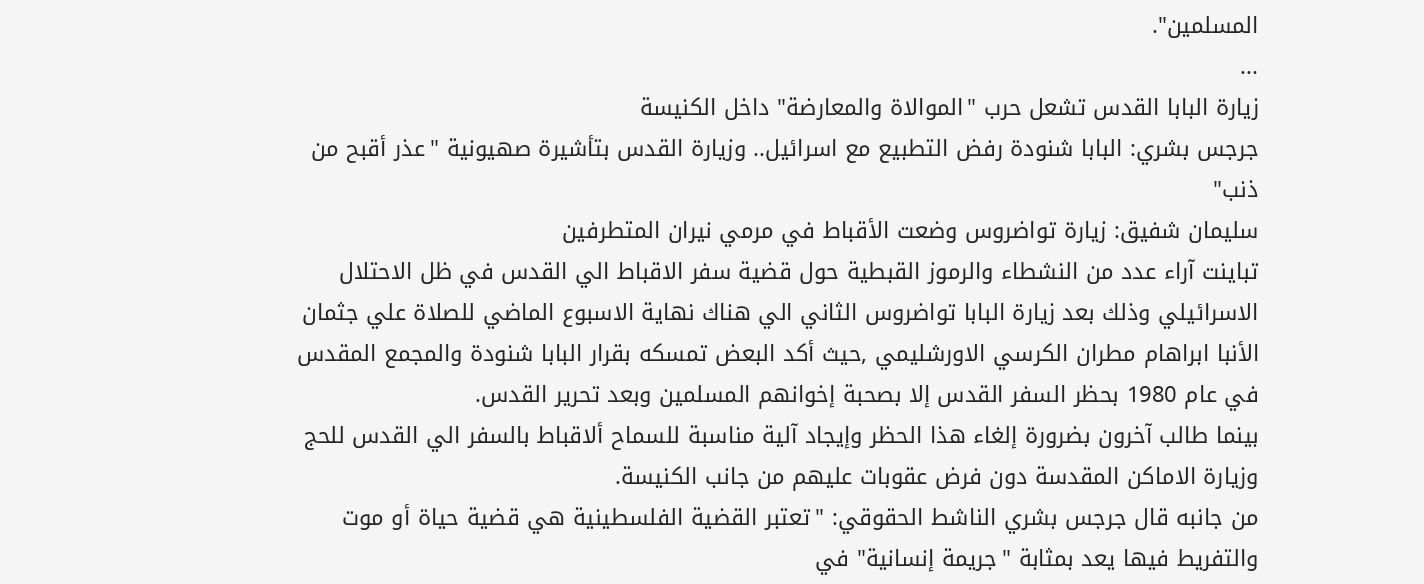المسلمين".
...
زيارة البابا القدس تشعل حرب "الموالاة والمعارضة" داخل الكنيسة
جرجس بشري: البابا شنودة رفض التطبيع مع اسرائيل.. وزيارة القدس بتأشيرة صهيونية "عذر أقبح من ذنب"
سليمان شفيق: زيارة تواضروس وضعت الأقباط في مرمي نيران المتطرفين
تباينت آراء عدد من النشطاء والرموز القبطية حول قضية سفر الاقباط الي القدس في ظل الاحتلال الاسرائيلي وذلك بعد زيارة البابا تواضروس الثاني الي هناك نهاية الاسبوع الماضي للصلاة علي جثمان الأنبا ابراهام مطران الكرسي الاورشليمي ,حيث أكد البعض تمسكه بقرار البابا شنودة والمجمع المقدس في عام 1980 بحظر السفر القدس إلا بصحبة إخوانهم المسلمين وبعد تحرير القدس.
بينما طالب آخرون بضرورة إلغاء هذا الحظر وإيجاد آلية مناسبة للسماح ألاقباط بالسفر الي القدس للحج وزيارة الاماكن المقدسة دون فرض عقوبات عليهم من جانب الكنيسة.
من جانبه قال جرجس بشري الناشط الحقوقي: "تعتبر القضية الفلسطينية هي قضية حياة أو موت والتفريط فيها يعد بمثابة "جريمة إنسانية" في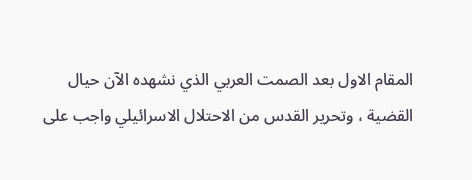المقام الاول بعد الصمت العربي الذي نشهده الآن حيال القضية ، وتحرير القدس من الاحتلال الاسرائيلي واجب على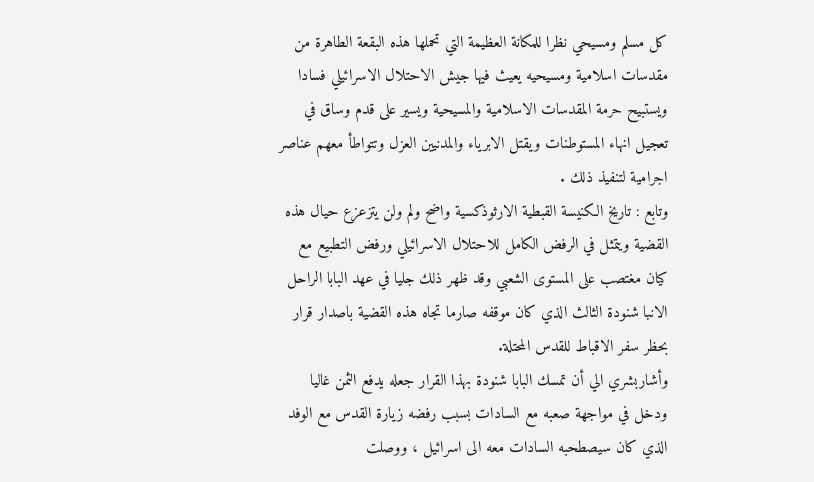كل مسلم ومسيحي نظرا للمكانة العظيمة التي تحملها هذه البقعة الطاهرة من مقدسات اسلامية ومسيحيه يعيث فيها جيش الاحتلال الاسرائيلي فسادا ويستبيح حرمة المقدسات الاسلامية والمسيحية ويسير على قدم وساق في تعجيل انهاء المستوطنات ويقتل الابرياء والمدنيين العزل وتتواطأ معهم عناصر اجرامية لتنفيذ ذلك .
وتابع : تاريخ الكنيسة القبطية الارثوذكسية واضح ولم ولن يتزعزع حيال هذه القضية ويتمثل في الرفض الكامل للاحتلال الاسرائيلي ورفض التطبيع مع كيان مغتصب على المستوى الشعبي وقد ظهر ذلك جليا في عهد البابا الراحل الانبا شنودة الثالث الذي كان موقفه صارما تجاه هذه القضية باصدار قرار بحظر سفر الاقباط للقدس المحتلة.
وأشاربشري الي أن تمسك البابا شنودة بهذا القرار جعله يدفع الثمن غاليا ودخل في مواجهة صعبه مع السادات بسبب رفضه زيارة القدس مع الوفد الذي كان سيصطحبه السادات معه الى اسرائيل ، ووصلت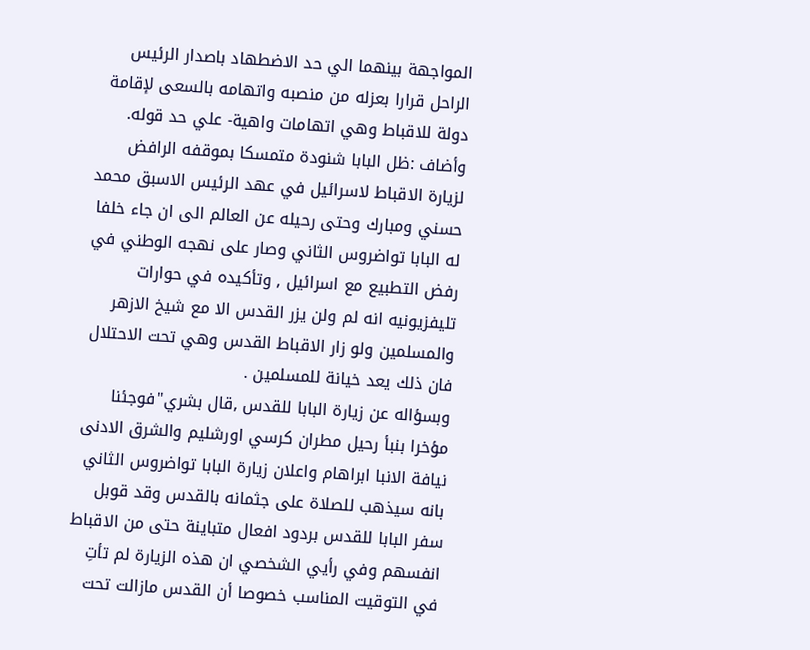المواجهة بينهما الي حد الاضطهاد باصدار الرئيس الراحل قرارا بعزله من منصبه واتهامه بالسعى لإقامة دولة للاقباط وهي اتهامات واهية- علي حد قوله.
وأضاف :ظل البابا شنودة متمسكا بموقفه الرافض لزيارة الاقباط لاسرائيل في عهد الرئيس الاسبق محمد حسني ومبارك وحتى رحيله عن العالم الى ان جاء خلفا له البابا تواضروس الثاني وصار على نهجه الوطني في رفض التطبيع مع اسرائيل , وتأكيده في حوارات تليفزيونيه انه لم ولن يزر القدس الا مع شيخ الازهر والمسلمين ولو زار الاقباط القدس وهي تحت الاحتلال فان ذلك يعد خيانة للمسلمين .
وبسؤاله عن زيارة البابا للقدس ,قال بشري"فوجئنا مؤخرا بنبأ رحيل مطران كرسي اورشليم والشرق الادنى نيافة الانبا ابراهام واعلان زيارة البابا تواضروس الثاني بانه سيذهب للصلاة على جثمانه بالقدس وقد قوبل سفر البابا للقدس بردود افعال متباينة حتى من الاقباط انفسهم وفي رأيي الشخصي ان هذه الزيارة لم تأتِ في التوقيت المناسب خصوصا أن القدس مازالت تحت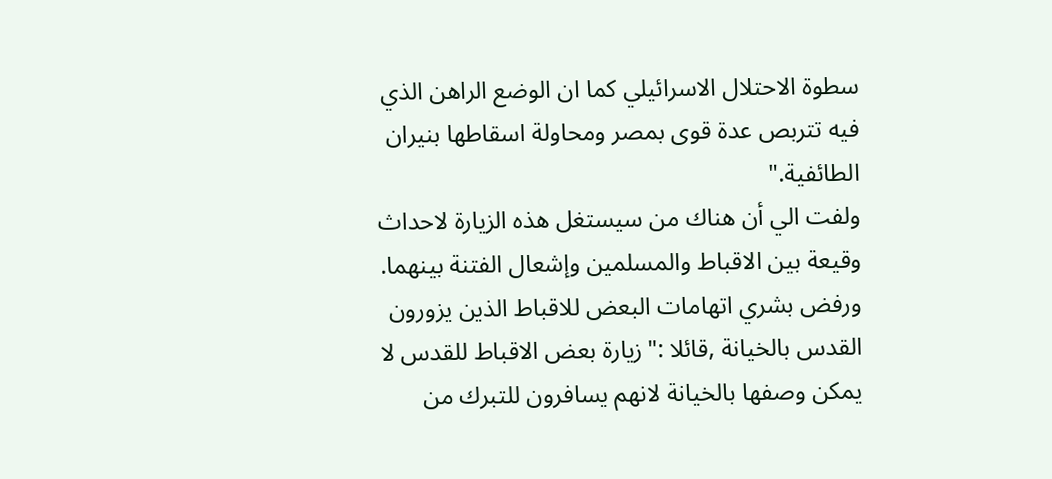سطوة الاحتلال الاسرائيلي كما ان الوضع الراهن الذي فيه تتربص عدة قوى بمصر ومحاولة اسقاطها بنيران الطائفية."
ولفت الي أن هناك من سيستغل هذه الزيارة لاحداث وقيعة بين الاقباط والمسلمين وإشعال الفتنة بينهما.
ورفض بشري اتهامات البعض للاقباط الذين يزورون القدس بالخيانة ,قائلا :"زيارة بعض الاقباط للقدس لا يمكن وصفها بالخيانة لانهم يسافرون للتبرك من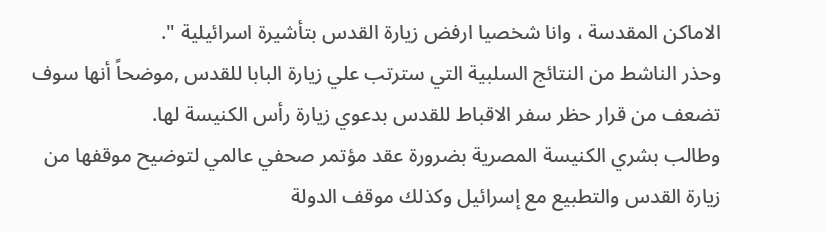الاماكن المقدسة ، وانا شخصيا ارفض زيارة القدس بتأشيرة اسرائيلية ".
وحذر الناشط من النتائج السلبية التي سترتب علي زيارة البابا للقدس ,موضحاً أنها سوف تضعف من قرار حظر سفر الاقباط للقدس بدعوي زيارة رأس الكنيسة لها.
وطالب بشري الكنيسة المصرية بضرورة عقد مؤتمر صحفي عالمي لتوضيح موقفها من زيارة القدس والتطبيع مع إسرائيل وكذلك موقف الدولة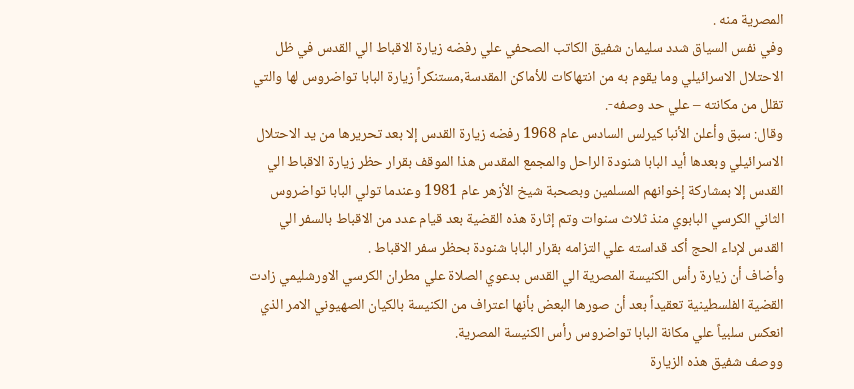المصرية منه .
وفي نفس السياق شدد سليمان شفيق الكاتب الصحفي علي رفضه زيارة الاقباط الي القدس في ظل الاحتلال الاسرائيلي وما يقوم به من انتهاكات للأماكن المقدسة,مستنكراً زيارة البابا تواضروس لها والتي تقلل من مكانته – علي حد وصفه-.
وقال: سبق وأعلن الأنبا كيرلس السادس عام 1968 رفضه زيارة القدس إلا بعد تحريرها من يد الاحتلال الاسرائيلي وبعدها أيد البابا شنودة الراحل والمجمع المقدس هذا الموقف بقرار حظر زيارة الاقباط الي القدس إلا بمشاركة إخوانهم المسلمين وبصحبة شيخ الأزهر عام 1981 وعندما تولي البابا تواضروس الثاني الكرسي البابوي منذ ثلاث سنوات وتم إثارة هذه القضية بعد قيام عدد من الاقباط بالسفر الي القدس لإداء الحج أكد قداسته علي التزامه بقرار البابا شنودة بحظر سفر الاقباط .
وأضاف أن زيارة رأس الكنيسة المصرية الي القدس بدعوي الصلاة علي مطران الكرسي الاورشليمي زادت القضية الفلسطينية تعقيداً بعد أن صورها البعض بأنها اعتراف من الكنيسة بالكيان الصهيوني الامر الذي انعكس سلبياً علي مكانة البابا تواضروس رأس الكنيسة المصرية.
ووصف شفيق هذه الزيارة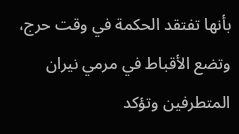بأنها تفتقد الحكمة في وقت حرج، وتضع الأقباط في مرمي نيران المتطرفين وتؤكد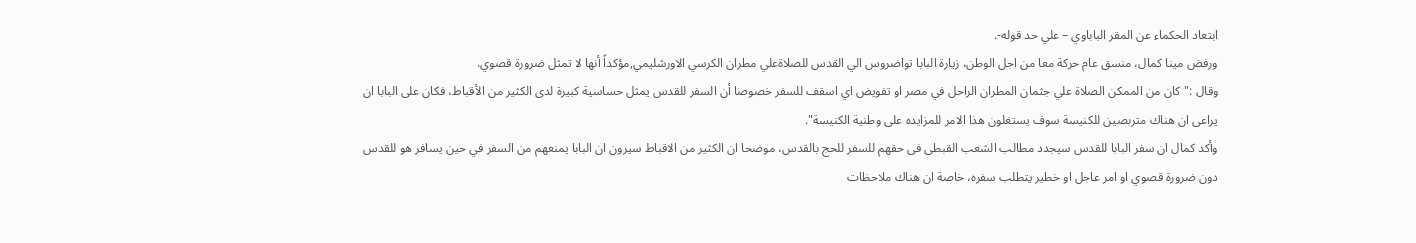ابتعاد الحكماء عن المقر الباباوي – علي حد قوله-.
ورفض مينا كمال، منسق عام حركة معا من اجل الوطن، زيارة البابا تواضروس الي القدس للصلاةعلي مطران الكرسي الاورشليمي,مؤكداً أنها لا تمثل ضرورة قصوي.
وقال :"كان من الممكن الصلاة علي جثمان المطران الراحل في مصر او تفويض اي اسقف للسفر خصوصا أن السفر للقدس يمثل حساسية كبيرة لدى الكثير من الأقباط، فكان على البابا ان يراعى ان هناك متربصين للكنيسة سوف يستغلون هذا الامر للمزايده على وطنية الكنيسة".
وأكد كمال ان سفر البابا للقدس سيجدد مطالب الشعب القبطى فى حقهم للسفر للحج بالقدس، موضحا ان الكثير من الاقباط سيرون ان البابا يمنعهم من السفر في حين يسافر هو للقدس دون ضرورة قصوي او امر عاجل او خطير يتطلب سفره، خاصة ان هناك ملاحظات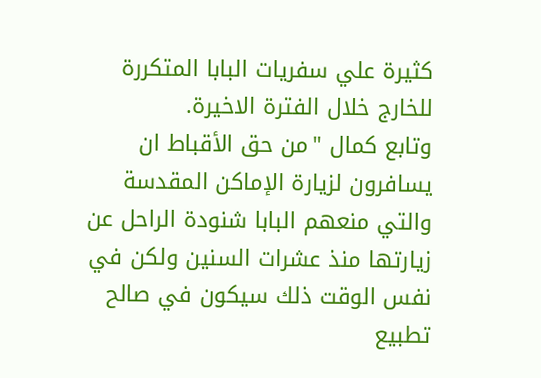كثيرة علي سفريات البابا المتكررة للخارج خلال الفترة الاخيرة.
وتابع كمال "من حق الأقباط ان يسافرون لزيارة الإماكن المقدسة والتي منعهم البابا شنودة الراحل عن زيارتها منذ عشرات السنين ولكن في نفس الوقت ذلك سيكون في صالح تطبيع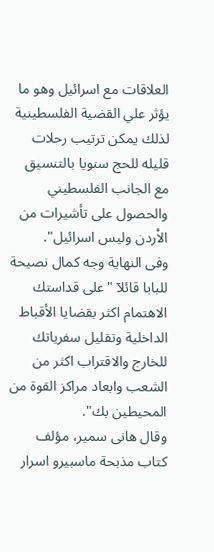العلاقات مع اسرائيل وهو ما يؤثر علي القضية الفلسطينية لذلك يمكن ترتيب رحلات قليله للحج سنويا بالتنسيق مع الجانب الفلسطيني والحصول على تأشيرات من الاْردن وليس اسرائيل".
وفى النهاية وجه كمال نصيحة للبابا قائلآ "على قداستك الاهتمام اكثر بقضايا الأقباط الداخلية وتقليل سفرياتك للخارج والاقتراب اكثر من الشعب وابعاد مراكز القوة من المحيطين بك".
وقال هانى سمير، مؤلف كتاب مذبحة ماسبيرو اسرار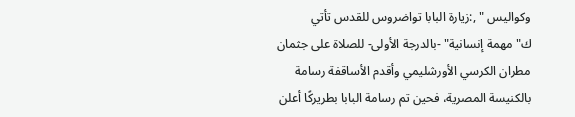وكواليس " ,:زيارة البابا تواضروس للقدس تأتي ك"مهمة إنسانية" -بالدرجة الأولى- للصلاة على جثمان مطران الكرسي الأورشليمي وأقدم الأساقفة رسامة بالكنيسة المصرية، فحين تم رسامة البابا بطريركًا أعلن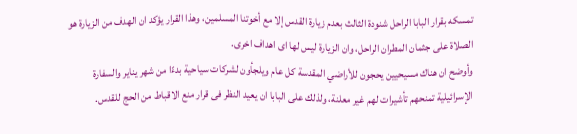تمسكه بقرار البابا الراحل شنودة الثالث بعدم زيارة القدس إلا مع أخوتنا المسلمين، وهذا القرار يؤكد ان الهدف من الزيارة هو الصلاة على جثمان المطران الراحل، وان الزيارة ليس لها اى اهداف اخرى.
وأوضح ان هناك مسيحيين يحجون للأراضي المقدسة كل عام ويلجأون لشركات سياحية بدءًا من شهر يناير والسفارة الإسرائيلية تمنحهم تأشيرات لهم غير معلنة، ولذلك على البابا ان يعيد النظر فى قرار منع الاقباط من الحج للقدس.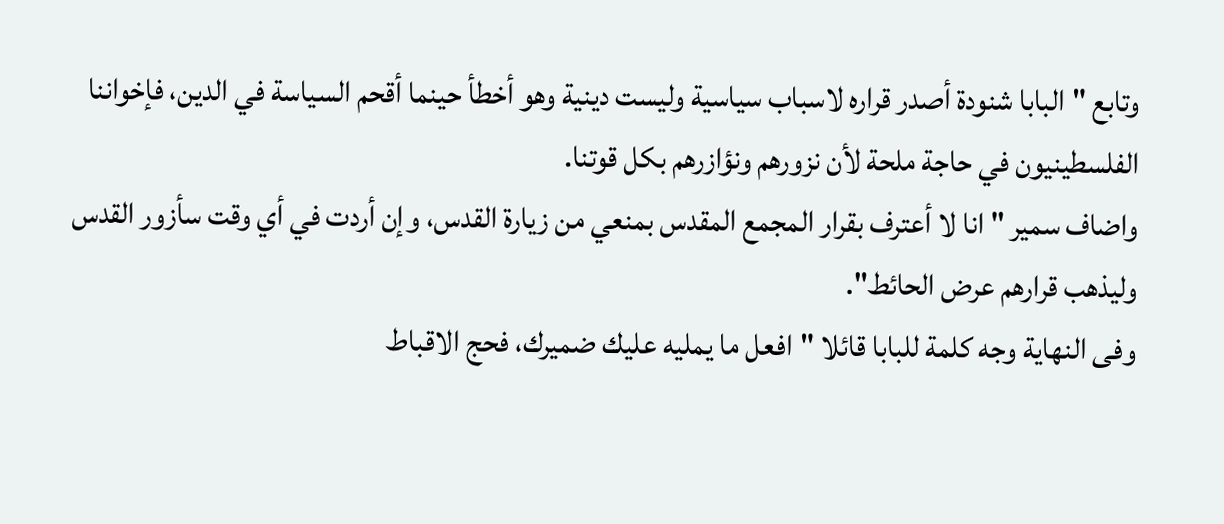وتابع "البابا شنودة أصدر قراره لاسباب سياسية وليست دينية وهو أخطأ حينما أقحم السياسة في الدين، فإخواننا الفلسطينيون في حاجة ملحة لأن نزورهم ونؤازرهم بكل قوتنا.
واضاف سمير "انا لا أعترف بقرار المجمع المقدس بمنعي من زيارة القدس، وإن أردت في أي وقت سأزور القدس وليذهب قرارهم عرض الحائط".
وفى النهاية وجه كلمة للبابا قائلا "افعل ما يمليه عليك ضميرك، فحج الاقباط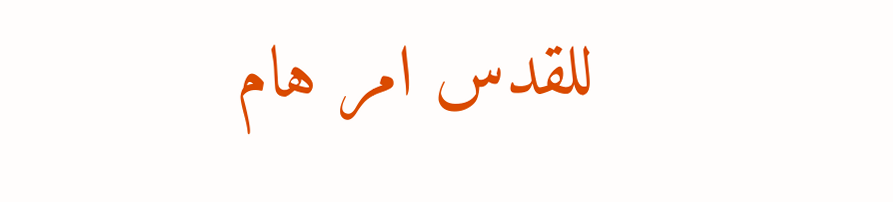للقدس امر هام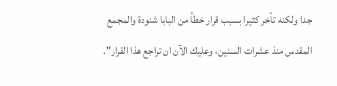جدا ولكنه تأخر كثيرا بسبب قرار خطأ من البابا شنودة والمجمع المقدس منذ عشرات السنين، وعليك الآن ان تراجع هذا القرار".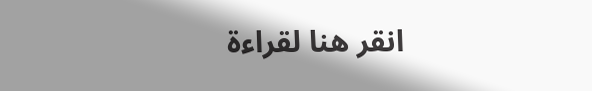انقر هنا لقراءة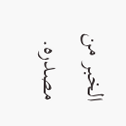الخبر من مصدره.